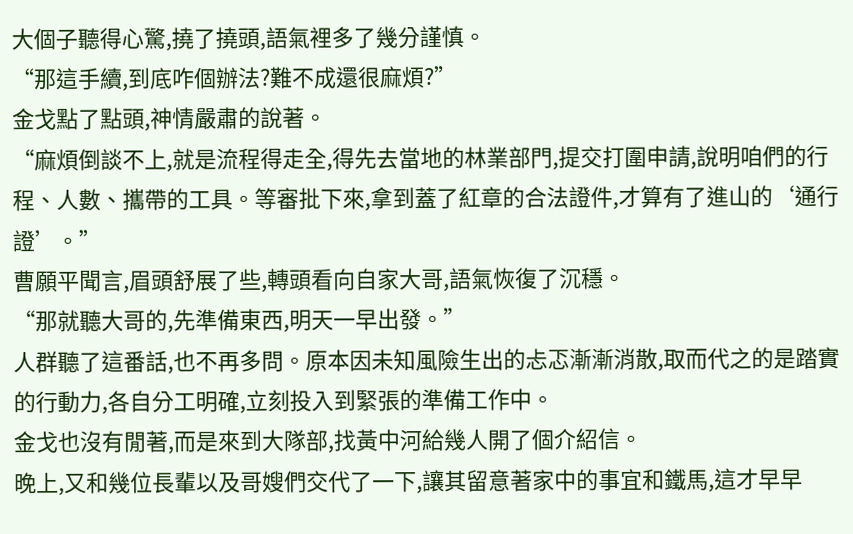大個子聽得心驚,撓了撓頭,語氣裡多了幾分謹慎。
“那這手續,到底咋個辦法?難不成還很麻煩?”
金戈點了點頭,神情嚴肅的說著。
“麻煩倒談不上,就是流程得走全,得先去當地的林業部門,提交打圍申請,說明咱們的行程、人數、攜帶的工具。等審批下來,拿到蓋了紅章的合法證件,才算有了進山的‘通行證’。”
曹願平聞言,眉頭舒展了些,轉頭看向自家大哥,語氣恢復了沉穩。
“那就聽大哥的,先準備東西,明天一早出發。”
人群聽了這番話,也不再多問。原本因未知風險生出的忐忑漸漸消散,取而代之的是踏實的行動力,各自分工明確,立刻投入到緊張的準備工作中。
金戈也沒有閒著,而是來到大隊部,找黃中河給幾人開了個介紹信。
晚上,又和幾位長輩以及哥嫂們交代了一下,讓其留意著家中的事宜和鐵馬,這才早早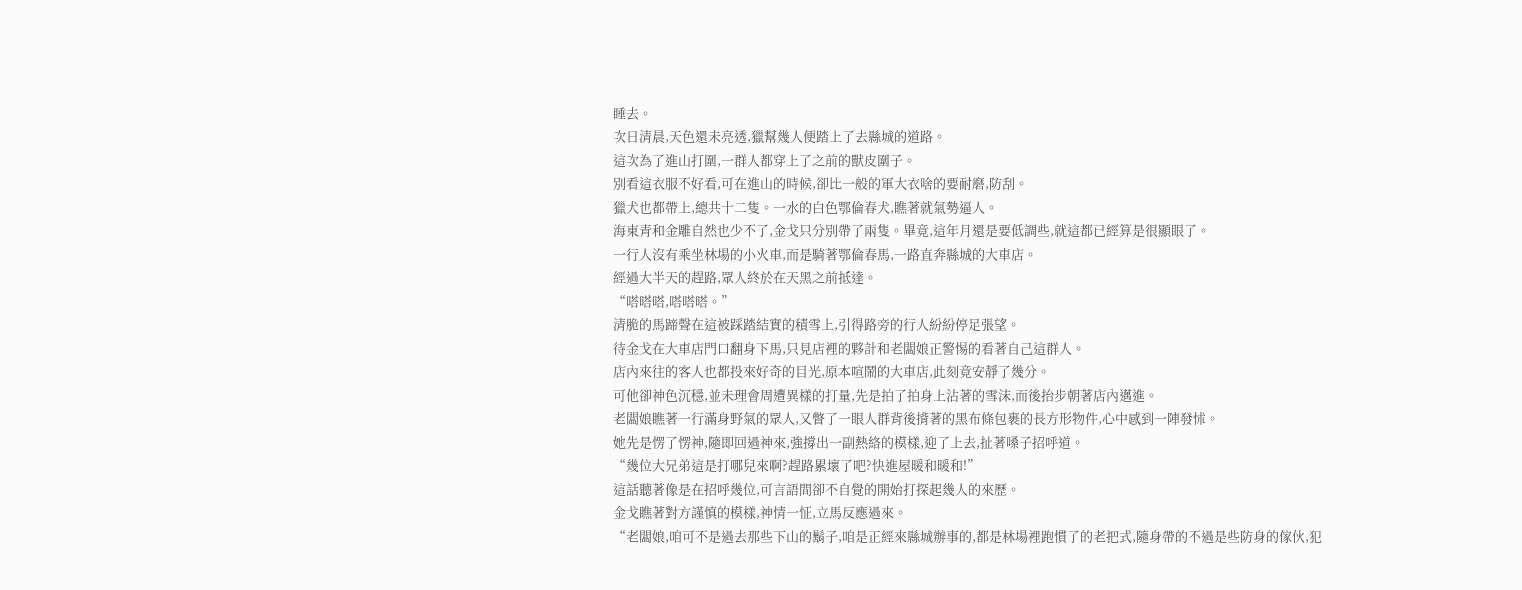睡去。
次日清晨,天色還未亮透,獵幫幾人便踏上了去縣城的道路。
這次為了進山打圍,一群人都穿上了之前的獸皮圍子。
別看這衣服不好看,可在進山的時候,卻比一般的軍大衣啥的要耐磨,防刮。
獵犬也都帶上,總共十二隻。一水的白色鄂倫春犬,瞧著就氣勢逼人。
海東青和金雕自然也少不了,金戈只分別帶了兩隻。畢竟,這年月還是要低調些,就這都已經算是很顯眼了。
一行人沒有乘坐林場的小火車,而是騎著鄂倫春馬,一路直奔縣城的大車店。
經過大半天的趕路,眾人終於在天黑之前抵達。
“嗒嗒嗒,嗒嗒嗒。”
清脆的馬蹄聲在這被踩踏結實的積雪上,引得路旁的行人紛紛停足張望。
待金戈在大車店門口翻身下馬,只見店裡的夥計和老闆娘正警惕的看著自己這群人。
店內來往的客人也都投來好奇的目光,原本喧鬧的大車店,此刻竟安靜了幾分。
可他卻神色沉穩,並未理會周遭異樣的打量,先是拍了拍身上沾著的雪沫,而後抬步朝著店內邁進。
老闆娘瞧著一行滿身野氣的眾人,又瞥了一眼人群背後揹著的黑布條包裹的長方形物件,心中感到一陣發怵。
她先是愣了愣神,隨即回過神來,強撐出一副熱絡的模樣,迎了上去,扯著嗓子招呼道。
“幾位大兄弟這是打哪兒來啊?趕路累壞了吧?快進屋暖和暖和!”
這話聽著像是在招呼幾位,可言語間卻不自覺的開始打探起幾人的來歷。
金戈瞧著對方謹慎的模樣,神情一怔,立馬反應過來。
“老闆娘,咱可不是過去那些下山的鬍子,咱是正經來縣城辦事的,都是林場裡跑慣了的老把式,隨身帶的不過是些防身的傢伙,犯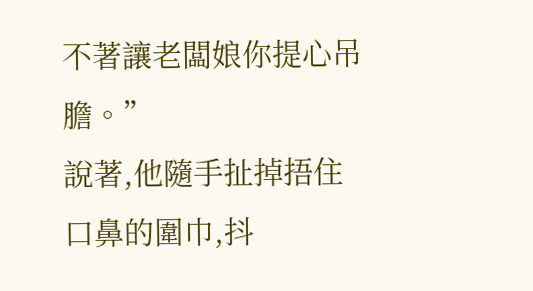不著讓老闆娘你提心吊膽。”
說著,他隨手扯掉捂住口鼻的圍巾,抖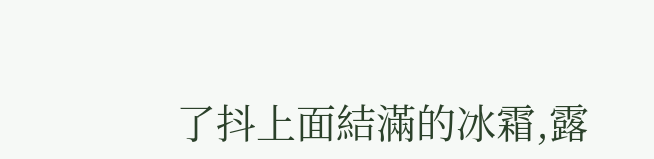了抖上面結滿的冰霜,露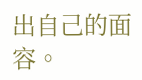出自己的面容。